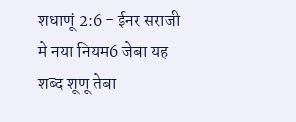शधाणूं 2:6 - ईनर सराजी मे नया नियम6 जेबा यह शब्द शूणू तेबा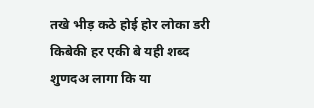तखे भीड़ कठे होई होर लोका डरी किबेकी हर एकी बे यही शब्द शुणदअ लागा कि या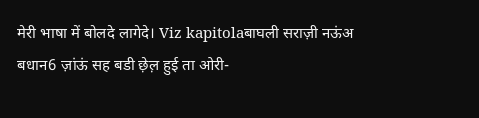मेरी भाषा में बोलदे लागेदे। Viz kapitolaबाघली सराज़ी नऊंअ बधान6 ज़ांऊं सह बडी छ़ेल़ हुई ता ओरी-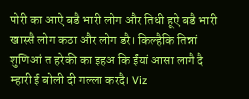पोरी का आऐ बडै भारी लोग और तिधी हूऐ बडै भारी खास्सै लोग कठा और लोग डरै। किल्हैकि तिन्नां शुणिआं त हरेकी का इहअ कि ईंयां आसा लागै दै म्हारी ई बोली दी गल्ला करदै। Viz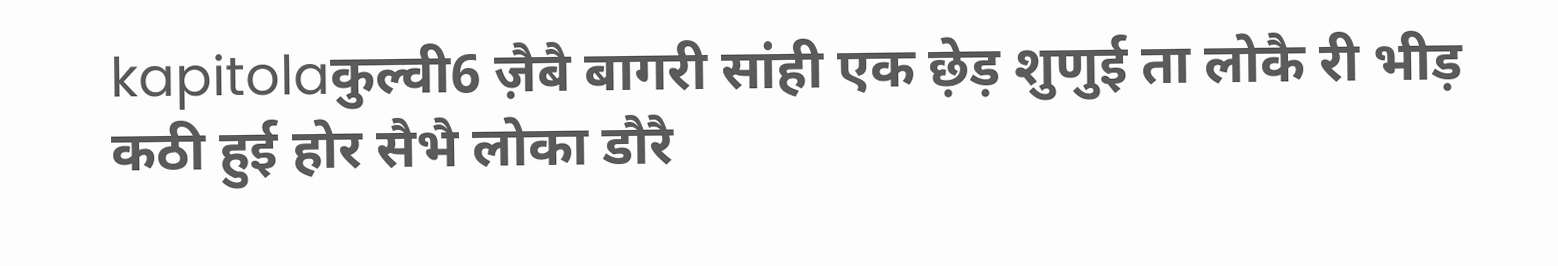kapitolaकुल्वी6 ज़ैबै बागरी सांही एक छ़ेड़ शुणुई ता लोकै री भीड़ कठी हुई होर सैभै लोका डौरै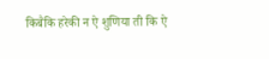किबैकि हरेकी न ऐ शुणिया ती कि ऐ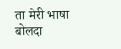ता मेरी भाषा बोलदा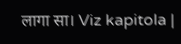लागा सा। Viz kapitola |